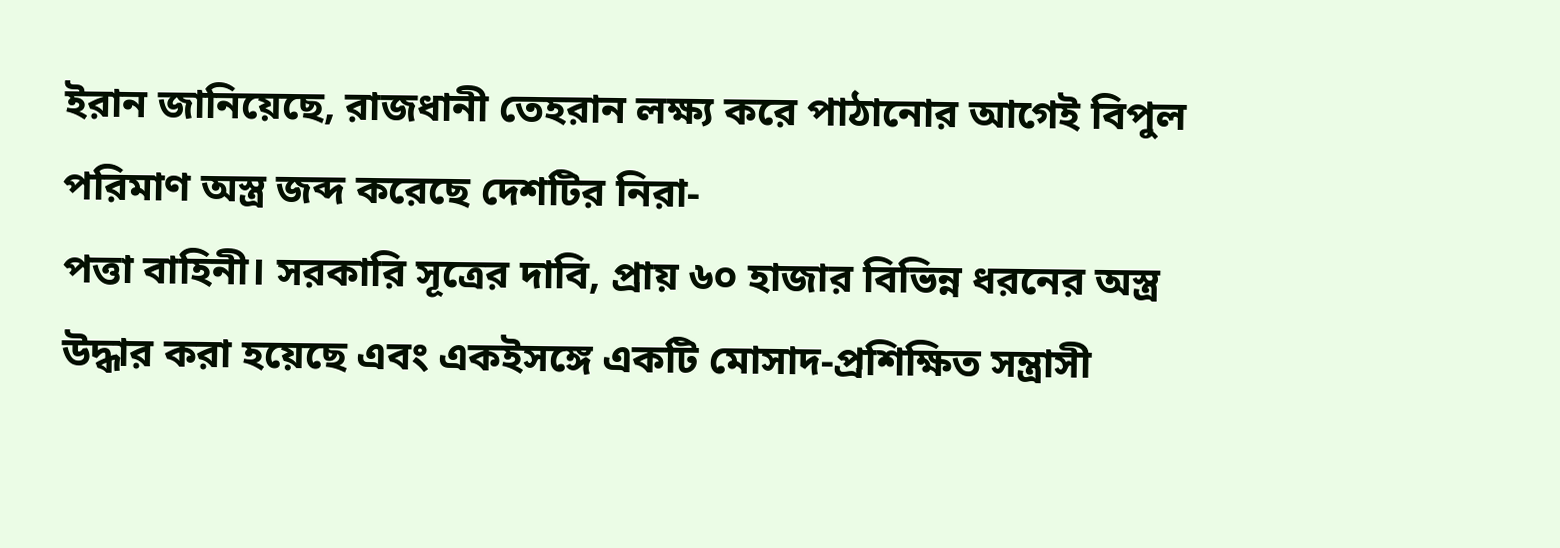ইরান জানিয়েছে, রাজধানী তেহরান লক্ষ্য করে পাঠানোর আগেই বিপুল পরিমাণ অস্ত্র জব্দ করেছে দেশটির নিরা-
পত্তা বাহিনী। সরকারি সূত্রের দাবি, প্রায় ৬০ হাজার বিভিন্ন ধরনের অস্ত্র উদ্ধার করা হয়েছে এবং একইসঙ্গে একটি মোসাদ-প্রশিক্ষিত সন্ত্রাসী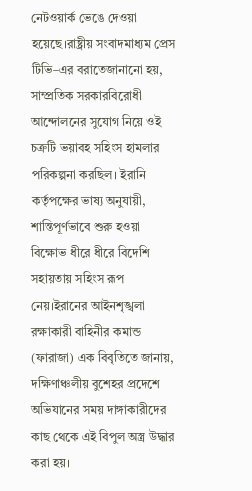নেটওয়ার্ক ভেঙে দেওয়া হয়েছে।রাষ্ট্রীয় সংবাদমাধ্যম প্রেস টিভি–এর বরাতেজানানো হয়, সাম্প্রতিক সরকারবিরোধী আন্দোলনের সুযোগ নিয়ে ওই চক্রটি ভয়াবহ সহিংস হামলার পরিকল্পনা করছিল। ইরানি কর্তৃপক্ষের ভাষ্য অনুযায়ী, শান্তিপূর্ণভাবে শুরু হওয়া বিক্ষোভ ধীরে ধীরে বিদেশি সহায়তায় সহিংস রূপ নেয়।ইরানের আইনশৃঙ্খলা রক্ষাকারী বাহিনীর কমান্ড (ফারাজা) এক বিবৃতিতে জানায়, দক্ষিণাঞ্চলীয় বুশেহর প্রদেশে অভিযানের সময় দাঙ্গাকারীদের কাছ থেকে এই বিপুল অস্ত্র উদ্ধার করা হয়।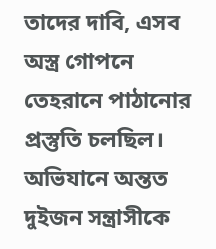তাদের দাবি, এসব অস্ত্র গোপনে তেহরানে পাঠানোর প্রস্তুতি চলছিল। অভিযানে অন্তত দুইজন সন্ত্রাসীকে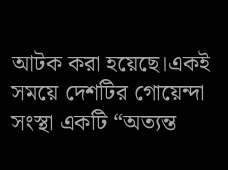আটক করা হয়েছে।একই সময়ে দেশটির গোয়েন্দা সংস্থা একটি “অত্যন্ত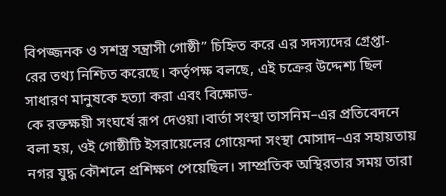বিপজ্জনক ও সশস্ত্র সন্ত্রাসী গোষ্ঠী” চিহ্নিত করে এর সদস্যদের গ্রেপ্তা-
রের তথ্য নিশ্চিত করেছে। কর্তৃপক্ষ বলছে, এই চক্রের উদ্দেশ্য ছিল সাধারণ মানুষকে হত্যা করা এবং বিক্ষোভ-
কে রক্তক্ষয়ী সংঘর্ষে রূপ দেওয়া।বার্তা সংস্থা তাসনিম–এর প্রতিবেদনে বলা হয়, ওই গোষ্ঠীটি ইসরায়েলের গোয়েন্দা সংস্থা মোসাদ–এর সহায়তায় নগর যুদ্ধ কৌশলে প্রশিক্ষণ পেয়েছিল। সাম্প্রতিক অস্থিরতার সময় তারা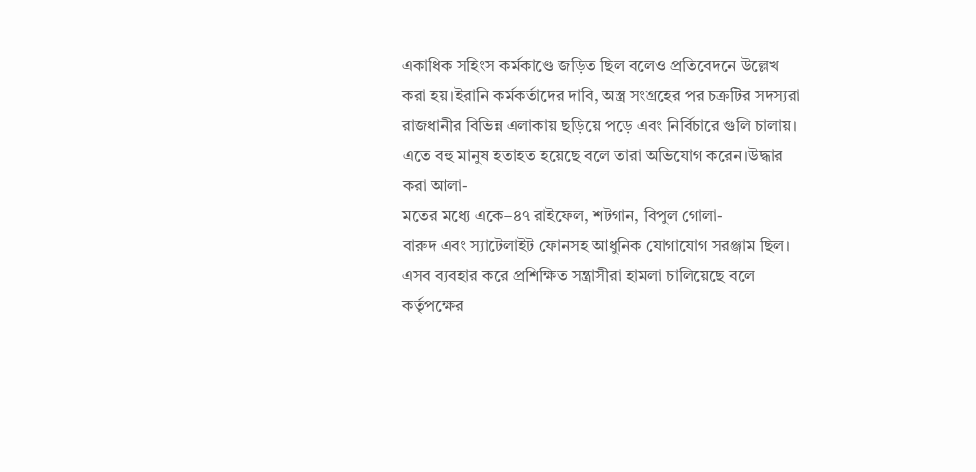একাধিক সহিংস কর্মকাণ্ডে জড়িত ছিল বলেও প্রতিবেদনে উল্লেখ করা হয়।ইরানি কর্মকর্তাদের দাবি, অস্ত্র সংগ্রহের পর চক্রটির সদস্যরা রাজধানীর বিভিন্ন এলাকায় ছড়িয়ে পড়ে এবং নির্বিচারে গুলি চালায়। এতে বহু মানুষ হতাহত হয়েছে বলে তারা অভিযোগ করেন।উদ্ধার করা আলা-
মতের মধ্যে একে–৪৭ রাইফেল, শটগান, বিপুল গোলা-
বারুদ এবং স্যাটেলাইট ফোনসহ আধুনিক যোগাযোগ সরঞ্জাম ছিল। এসব ব্যবহার করে প্রশিক্ষিত সন্ত্রাসীরা হামলা চালিয়েছে বলে কর্তৃপক্ষের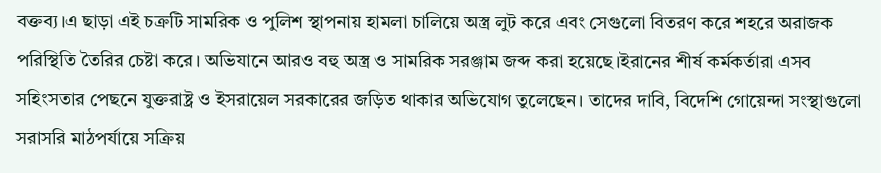বক্তব্য।এ ছাড়া এই চক্রটি সামরিক ও পুলিশ স্থাপনায় হামলা চালিয়ে অস্ত্র লুট করে এবং সেগুলো বিতরণ করে শহরে অরাজক পরিস্থিতি তৈরির চেষ্টা করে। অভিযানে আরও বহু অস্ত্র ও সামরিক সরঞ্জাম জব্দ করা হয়েছে।ইরানের শীর্ষ কর্মকর্তারা এসব সহিংসতার পেছনে যুক্তরাষ্ট্র ও ইসরায়েল সরকারের জড়িত থাকার অভিযোগ তুলেছেন। তাদের দাবি, বিদেশি গোয়েন্দা সংস্থাগুলো সরাসরি মাঠপর্যায়ে সক্রিয়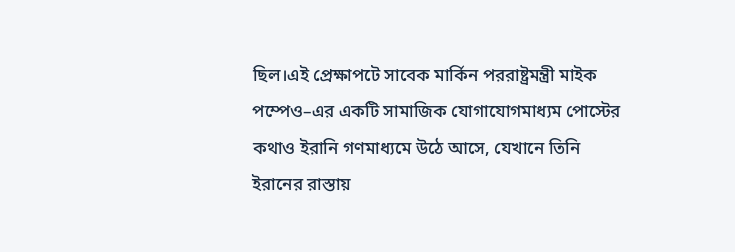ছিল।এই প্রেক্ষাপটে সাবেক মার্কিন পররাষ্ট্রমন্ত্রী মাইক পম্পেও–এর একটি সামাজিক যোগাযোগমাধ্যম পোস্টের কথাও ইরানি গণমাধ্যমে উঠে আসে, যেখানে তিনি ইরানের রাস্তায়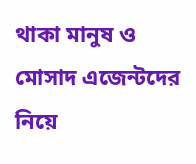থাকা মানুষ ও মোসাদ এজেন্টদের নিয়ে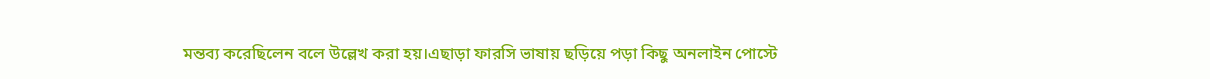মন্তব্য করেছিলেন বলে উল্লেখ করা হয়।এছাড়া ফারসি ভাষায় ছড়িয়ে পড়া কিছু অনলাইন পোস্টে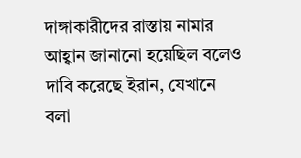দাঙ্গাকারীদের রাস্তায় নামার আহ্বান জানানো হয়েছিল বলেও দাবি করেছে ইরান, যেখানে বলা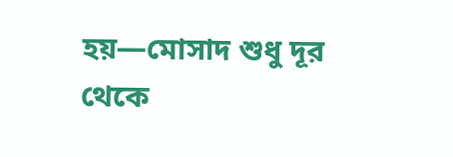হয়—মোসাদ শুধু দূর থেকে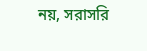নয়, সরাসরি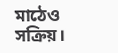মাঠেও সক্রিয়।